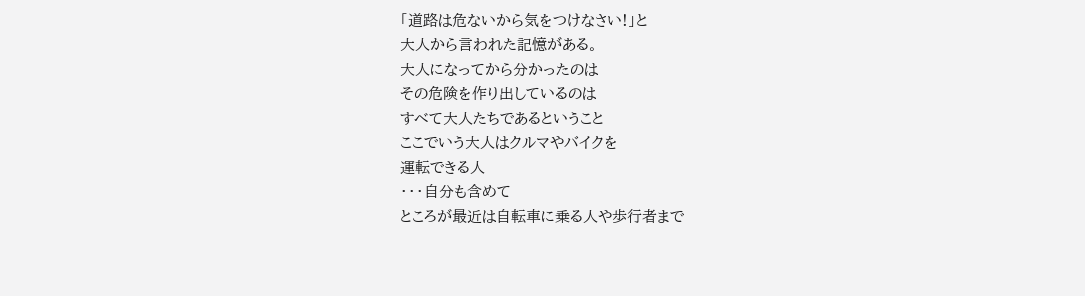「道路は危ないから気をつけなさい!」と
大人から言われた記憶がある。
大人になってから分かったのは
その危険を作り出しているのは
すべて大人たちであるということ
ここでいう大人はクルマやバイクを
運転できる人
・・・自分も含めて
ところが最近は自転車に乗る人や歩行者まで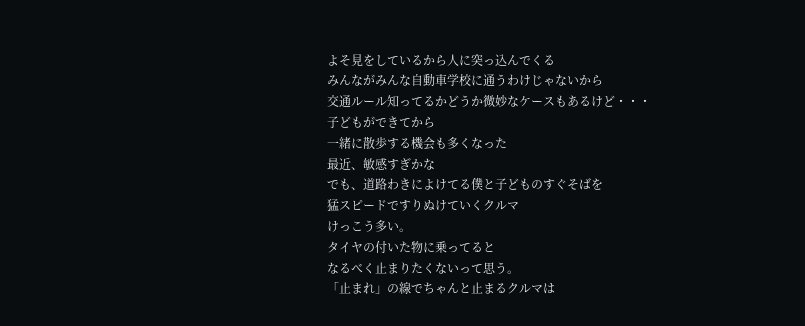よそ見をしているから人に突っ込んでくる
みんながみんな自動車学校に通うわけじゃないから
交通ルール知ってるかどうか微妙なケースもあるけど・・・
子どもができてから
一緒に散歩する機会も多くなった
最近、敏感すぎかな
でも、道路わきによけてる僕と子どものすぐそばを
猛スピードですりぬけていくクルマ
けっこう多い。
タイヤの付いた物に乗ってると
なるべく止まりたくないって思う。
「止まれ」の線でちゃんと止まるクルマは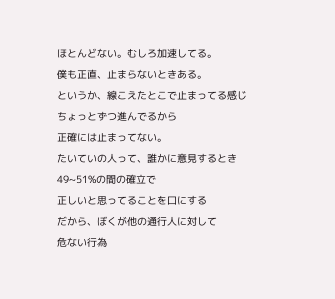ほとんどない。むしろ加速してる。
僕も正直、止まらないときある。
というか、線こえたとこで止まってる感じ
ちょっとずつ進んでるから
正確には止まってない。
たいていの人って、誰かに意見するとき
49~51%の間の確立で
正しいと思ってることを口にする
だから、ぼくが他の通行人に対して
危ない行為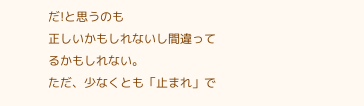だ!と思うのも
正しいかもしれないし間違ってるかもしれない。
ただ、少なくとも「止まれ」で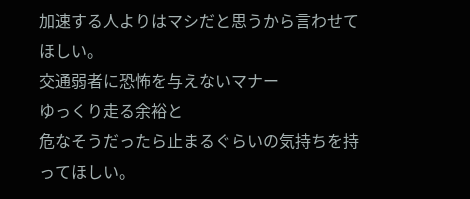加速する人よりはマシだと思うから言わせてほしい。
交通弱者に恐怖を与えないマナー
ゆっくり走る余裕と
危なそうだったら止まるぐらいの気持ちを持ってほしい。